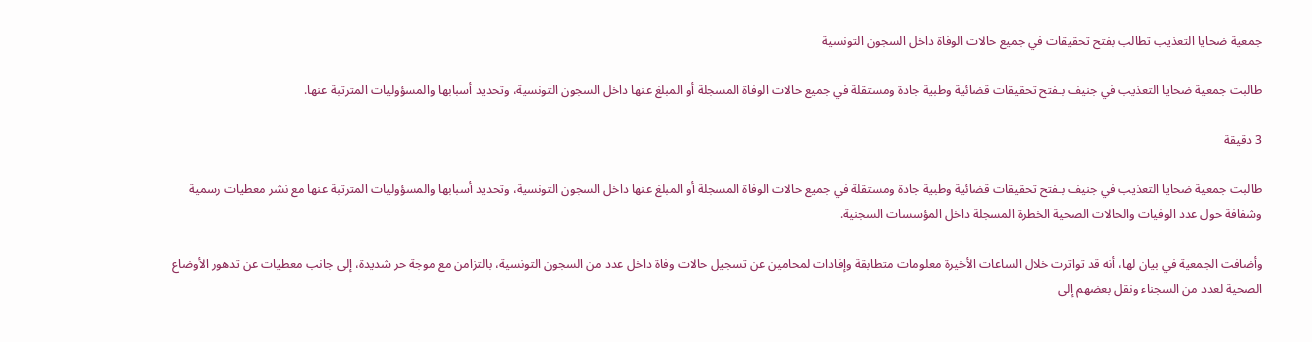جمعية ضحايا التعذيب تطالب بفتح تحقيقات في جميع حالات الوفاة داخل السجون التونسية

طالبت جمعية ضحايا التعذيب في جنيف بـفتح تحقيقات قضائية وطبية جادة ومستقلة في جميع حالات الوفاة المسجلة أو المبلغ عنها داخل السجون التونسية، وتحديد أسبابها والمسؤوليات المترتبة عنها.

3 دقيقة

طالبت جمعية ضحايا التعذيب في جنيف بـفتح تحقيقات قضائية وطبية جادة ومستقلة في جميع حالات الوفاة المسجلة أو المبلغ عنها داخل السجون التونسية، وتحديد أسبابها والمسؤوليات المترتبة عنها مع نشر معطيات رسمية وشفافة حول عدد الوفيات والحالات الصحية الخطرة المسجلة داخل المؤسسات السجنية.

وأضافت الجمعية في بيان لها، أنه قد تواترت خلال الساعات الأخيرة معلومات متطابقة وإفادات لمحامين عن تسجيل حالات وفاة داخل عدد من السجون التونسية، بالتزامن مع موجة حر شديدة، إلى جانب معطيات عن تدهور الأوضاع الصحية لعدد من السجناء ونقل بعضهم إلى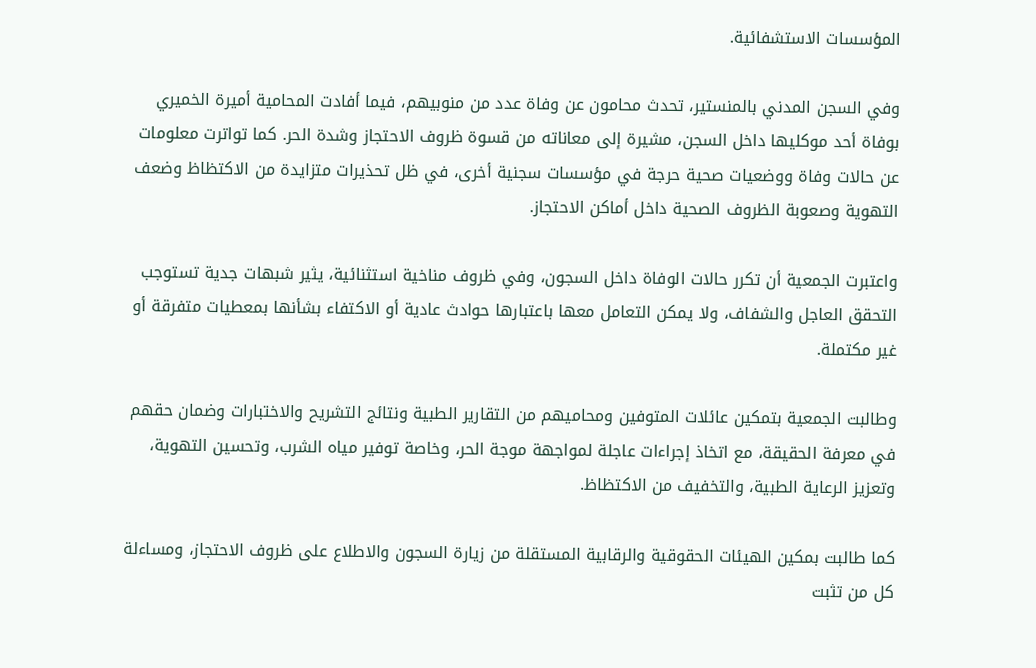المؤسسات الاستشفائية.

وفي السجن المدني بالمنستير، تحدث محامون عن وفاة عدد من منوبيهم، فيما أفادت المحامية أميرة الخميري بوفاة أحد موكليها داخل السجن، مشيرة إلى معاناته من قسوة ظروف الاحتجاز وشدة الحر. كما تواترت معلومات عن حالات وفاة ووضعيات صحية حرجة في مؤسسات سجنية أخرى، في ظل تحذيرات متزايدة من الاكتظاظ وضعف التهوية وصعوبة الظروف الصحية داخل أماكن الاحتجاز.

واعتبرت الجمعية أن تكرر حالات الوفاة داخل السجون، وفي ظروف مناخية استثنائية، يثير شبهات جدية تستوجب التحقق العاجل والشفاف، ولا يمكن التعامل معها باعتبارها حوادث عادية أو الاكتفاء بشأنها بمعطيات متفرقة أو غير مكتملة.

وطالبت الجمعية بتمكين عائلات المتوفين ومحاميهم من التقارير الطبية ونتائج التشريح والاختبارات وضمان حقهم في معرفة الحقيقة، مع اتخاذ إجراءات عاجلة لمواجهة موجة الحر، وخاصة توفير مياه الشرب، وتحسين التهوية، وتعزيز الرعاية الطبية، والتخفيف من الاكتظاظ.

كما طالبت بمكين الهيئات الحقوقية والرقابية المستقلة من زيارة السجون والاطلاع على ظروف الاحتجاز، ومساءلة كل من تثبت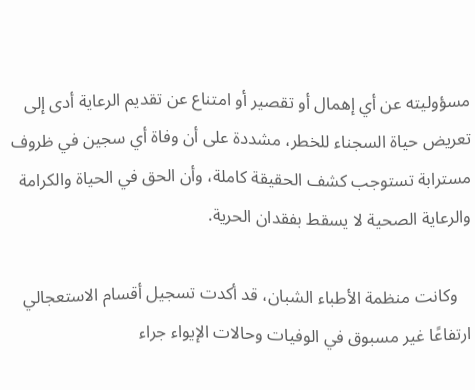مسؤوليته عن أي إهمال أو تقصير أو امتناع عن تقديم الرعاية أدى إلى تعريض حياة السجناء للخطر، مشددة على أن وفاة أي سجين في ظروف مسترابة تستوجب كشف الحقيقة كاملة، وأن الحق في الحياة والكرامة والرعاية الصحية لا يسقط بفقدان الحرية.

   وكانت منظمة الأطباء الشبان، قد أكدت تسجيل أقسام الاستعجالي ارتفاعًا غير مسبوق في الوفيات وحالات الإيواء جراء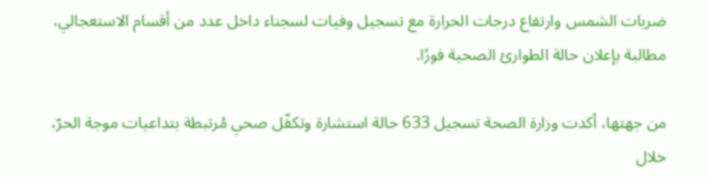ضربات الشمس وارتفاع درجات الحرارة مع تسجيل وفيات لسجناء داخل عدد من أقسام الاستعجالي، مطالبة بإعلان حالة الطوارئ الصحية فورًا.

من جهتها، أكدت وزارة الصحة تسجيل 633 حالة استشارة وتكفّل صحي مُرتبطة بتداعيات موجة الحرّ، خلال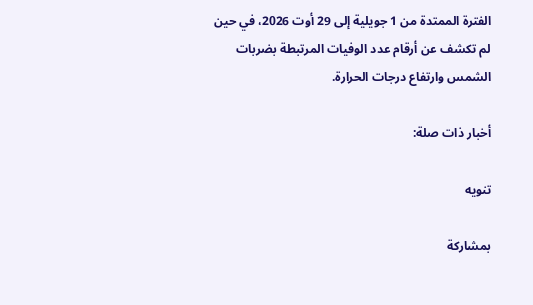الفترة الممتدة من 1 جويلية إلى 29 أوت 2026، في حين لم تكشف عن أرقام عدد الوفيات المرتبطة بضربات الشمس وارتفاع درجات الحرارة.

أخبار ذات صلة:

تنويه

بمشاركة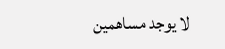لا يوجد مساهمين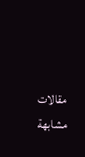مقالات مشابهة